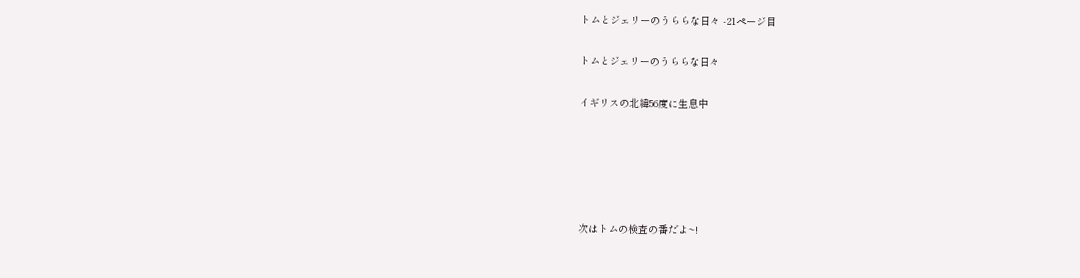トムとジェリーのうららな日々 -21ページ目

トムとジェリーのうららな日々

イギリスの北緯56度に生息中





次はトムの検査の番だよ~!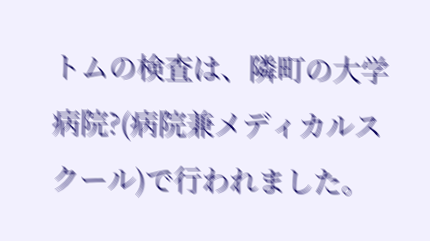トムの検査は、隣町の大学病院?(病院兼メディカルスクール)で行われました。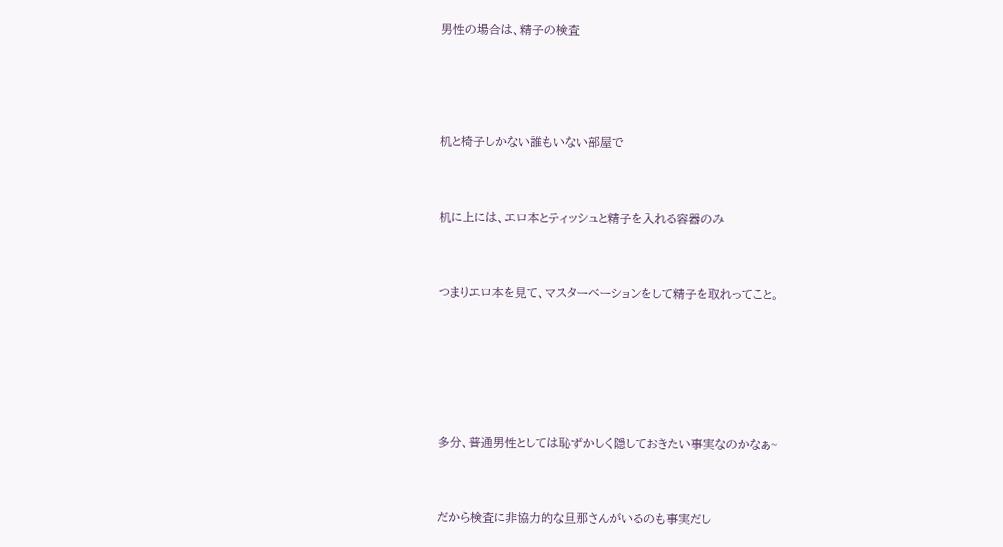男性の場合は、精子の検査





机と椅子しかない誰もいない部屋で



机に上には、エロ本とティッシュと精子を入れる容器のみ



つまりエロ本を見て、マスターベーションをして精子を取れってこと。







多分、普通男性としては恥ずかしく隠しておきたい事実なのかなぁ~



だから検査に非協力的な旦那さんがいるのも事実だし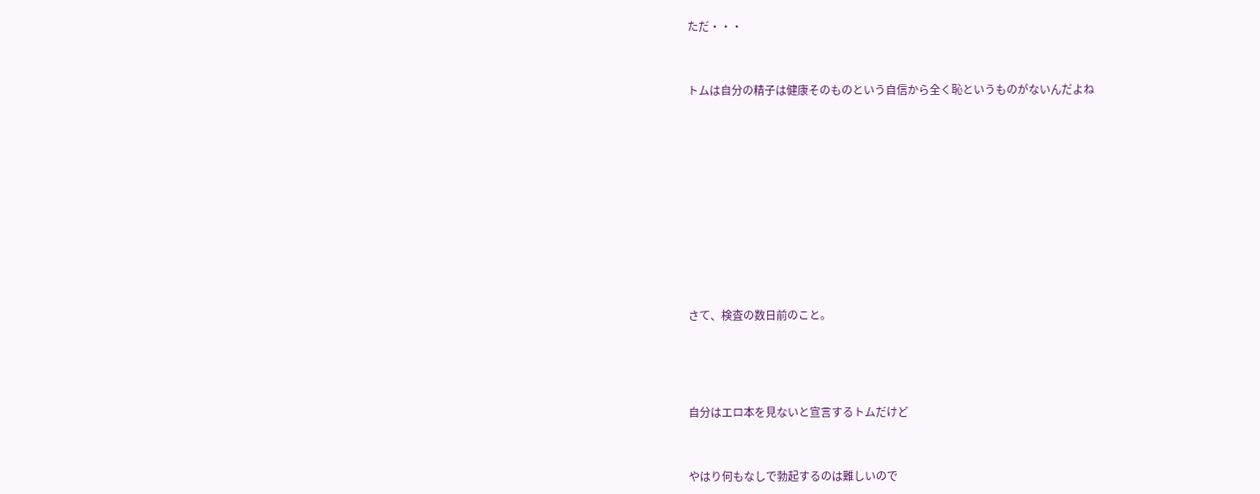ただ・・・



トムは自分の精子は健康そのものという自信から全く恥というものがないんだよね













さて、検査の数日前のこと。





自分はエロ本を見ないと宣言するトムだけど



やはり何もなしで勃起するのは難しいので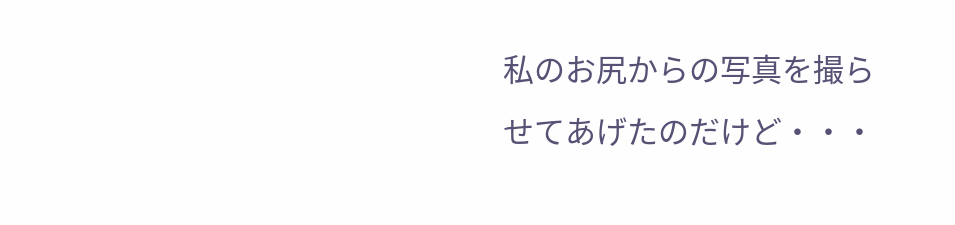私のお尻からの写真を撮らせてあげたのだけど・・・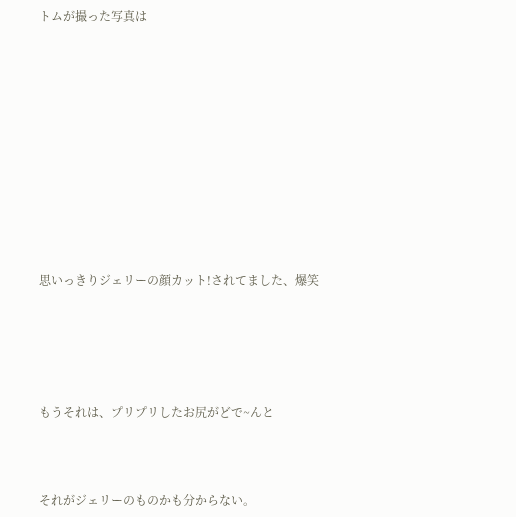トムが撮った写真は











思いっきりジェリーの顔カット!されてました、爆笑





もうそれは、プリプリしたお尻がどで~んと



それがジェリーのものかも分からない。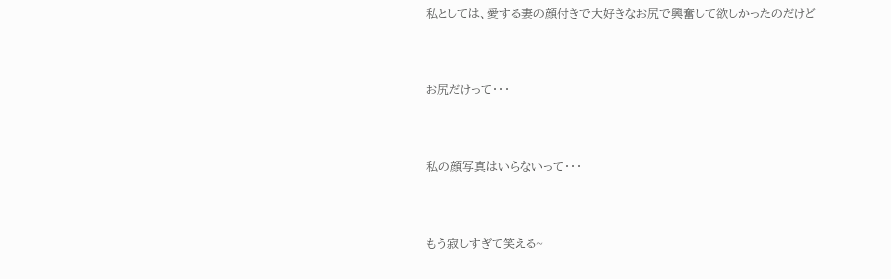私としては、愛する妻の顔付きで大好きなお尻で興奮して欲しかったのだけど



お尻だけって・・・



私の顔写真はいらないって・・・



もう寂しすぎて笑える~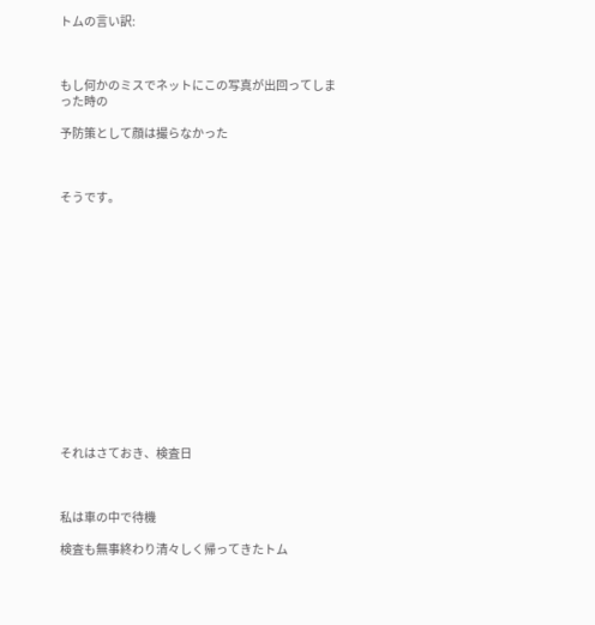トムの言い訳:



もし何かのミスでネットにこの写真が出回ってしまった時の

予防策として顔は撮らなかった



そうです。















それはさておき、検査日



私は車の中で待機

検査も無事終わり清々しく帰ってきたトム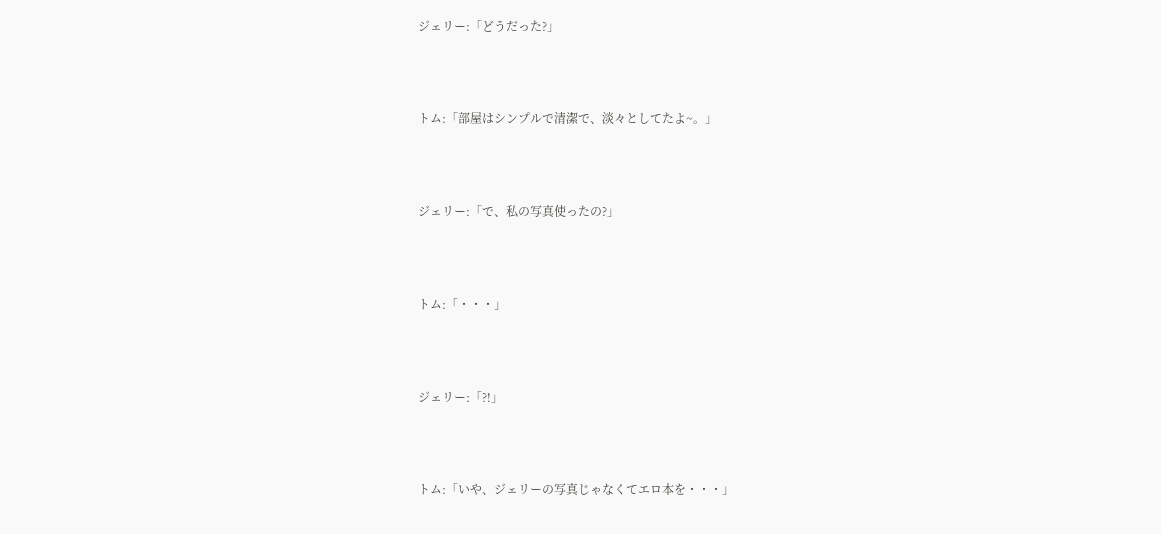ジェリー:「どうだった?」



トム:「部屋はシンプルで清潔で、淡々としてたよ~。」



ジェリー:「で、私の写真使ったの?」



トム:「・・・」



ジェリー:「?!」



トム:「いや、ジェリーの写真じゃなくてエロ本を・・・」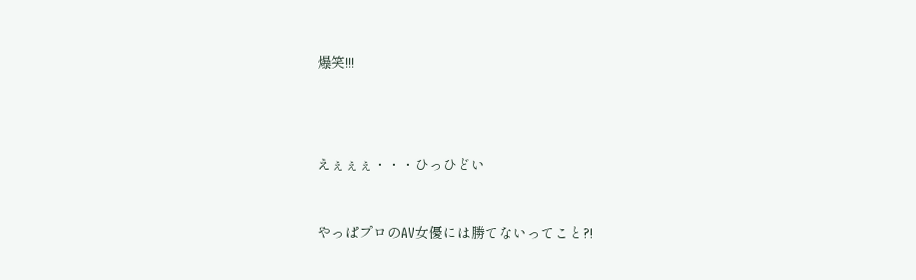爆笑!!!





えぇぇぇ・・・ひっひどい



やっぱプロのAV女優には勝てないってこと?!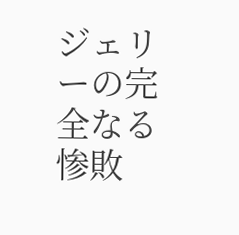ジェリーの完全なる惨敗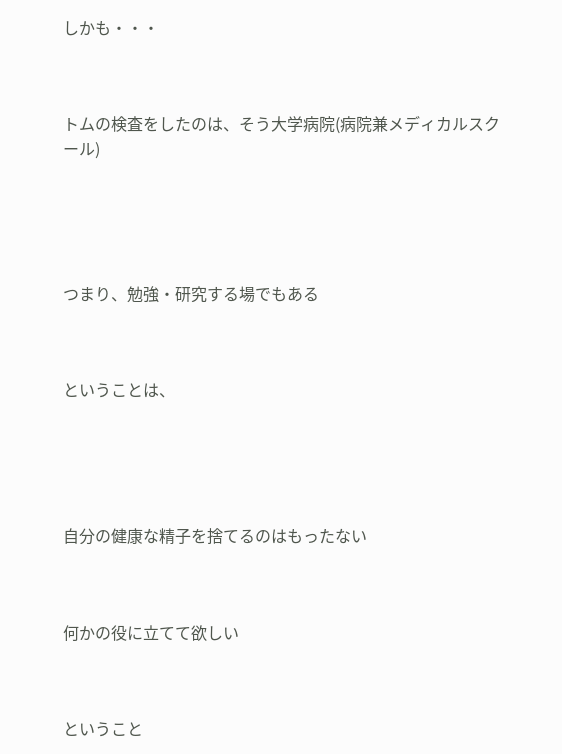しかも・・・



トムの検査をしたのは、そう大学病院(病院兼メディカルスクール)





つまり、勉強・研究する場でもある



ということは、





自分の健康な精子を捨てるのはもったない



何かの役に立てて欲しい



ということ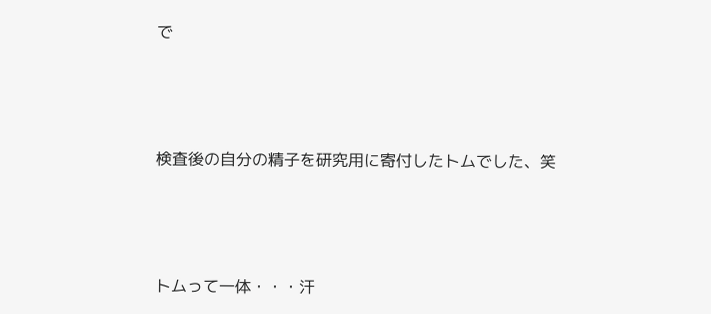で





検査後の自分の精子を研究用に寄付したトムでした、笑





トムって一体・・・汗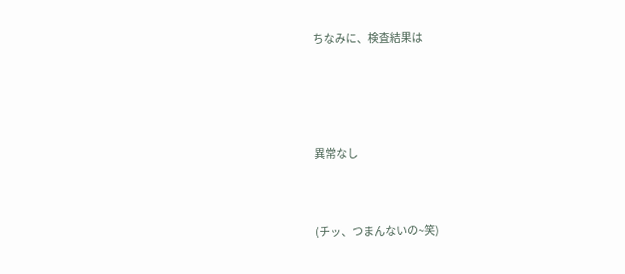ちなみに、検査結果は





異常なし



(チッ、つまんないの~笑)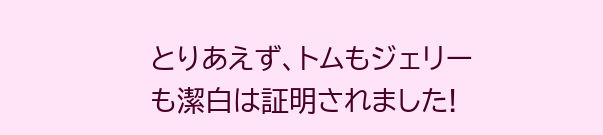とりあえず、トムもジェリーも潔白は証明されました!